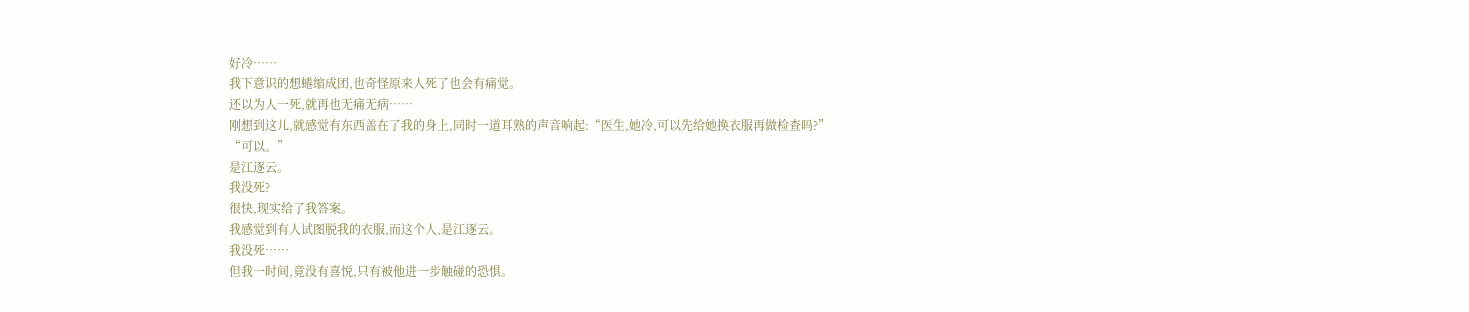好冷……
我下意识的想蜷缩成团,也奇怪原来人死了也会有痛觉。
还以为人一死,就再也无痛无病……
刚想到这儿,就感觉有东西盖在了我的身上,同时一道耳熟的声音响起:“医生,她冷,可以先给她换衣服再做检查吗?”
“可以。”
是江逐云。
我没死?
很快,现实给了我答案。
我感觉到有人试图脱我的衣服,而这个人,是江逐云。
我没死……
但我一时间,竟没有喜悦,只有被他进一步触碰的恐惧。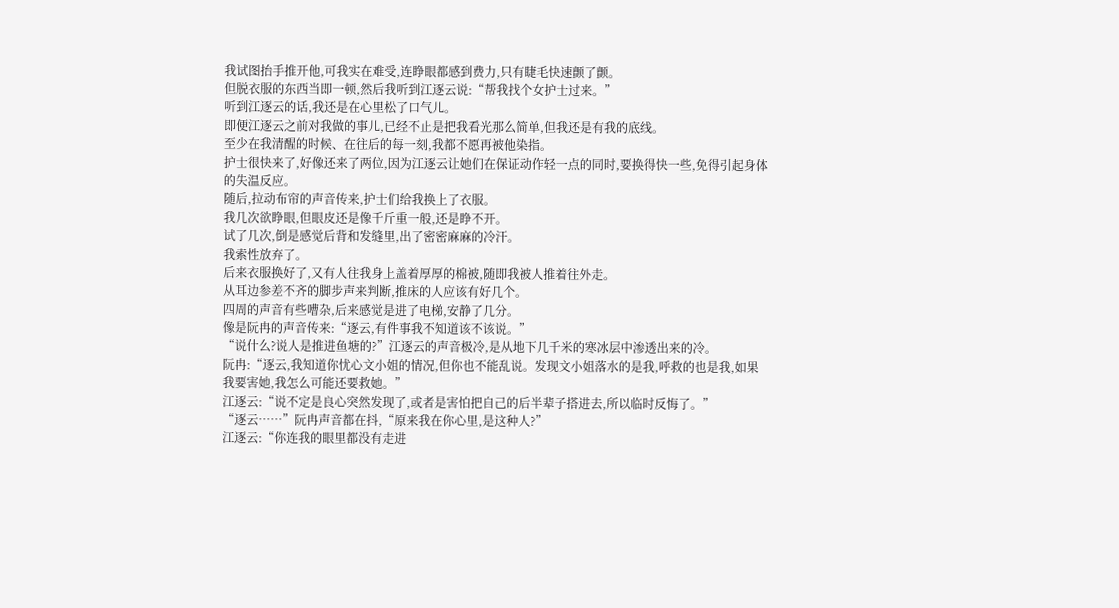我试图抬手推开他,可我实在难受,连睁眼都感到费力,只有睫毛快速颤了颤。
但脱衣服的东西当即一顿,然后我听到江逐云说:“帮我找个女护士过来。”
听到江逐云的话,我还是在心里松了口气儿。
即便江逐云之前对我做的事儿,已经不止是把我看光那么简单,但我还是有我的底线。
至少在我清醒的时候、在往后的每一刻,我都不愿再被他染指。
护士很快来了,好像还来了两位,因为江逐云让她们在保证动作轻一点的同时,要换得快一些,免得引起身体的失温反应。
随后,拉动布帘的声音传来,护士们给我换上了衣服。
我几次欲睁眼,但眼皮还是像千斤重一般,还是睁不开。
试了几次,倒是感觉后背和发缝里,出了密密麻麻的冷汗。
我索性放弃了。
后来衣服换好了,又有人往我身上盖着厚厚的棉被,随即我被人推着往外走。
从耳边参差不齐的脚步声来判断,推床的人应该有好几个。
四周的声音有些嘈杂,后来感觉是进了电梯,安静了几分。
像是阮冉的声音传来:“逐云,有件事我不知道该不该说。”
“说什么?说人是推进鱼塘的?”江逐云的声音极冷,是从地下几千米的寒冰层中渗透出来的冷。
阮冉:“逐云,我知道你忧心文小姐的情况,但你也不能乱说。发现文小姐落水的是我,呼救的也是我,如果我要害她,我怎么可能还要救她。”
江逐云:“说不定是良心突然发现了,或者是害怕把自己的后半辈子搭进去,所以临时反悔了。”
“逐云……”阮冉声音都在抖,“原来我在你心里,是这种人?”
江逐云:“你连我的眼里都没有走进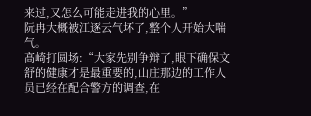来过,又怎么可能走进我的心里。”
阮冉大概被江逐云气坏了,整个人开始大喘气。
高崎打圆场:“大家先别争辩了,眼下确保文舒的健康才是最重要的,山庄那边的工作人员已经在配合警方的调查,在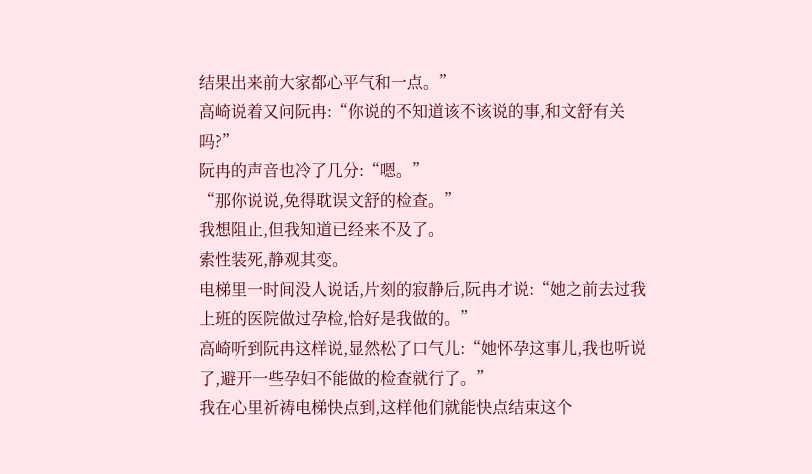结果出来前大家都心平气和一点。”
高崎说着又问阮冉:“你说的不知道该不该说的事,和文舒有关吗?”
阮冉的声音也冷了几分:“嗯。”
“那你说说,免得耽误文舒的检查。”
我想阻止,但我知道已经来不及了。
索性装死,静观其变。
电梯里一时间没人说话,片刻的寂静后,阮冉才说:“她之前去过我上班的医院做过孕检,恰好是我做的。”
高崎听到阮冉这样说,显然松了口气儿:“她怀孕这事儿,我也听说了,避开一些孕妇不能做的检查就行了。”
我在心里祈祷电梯快点到,这样他们就能快点结束这个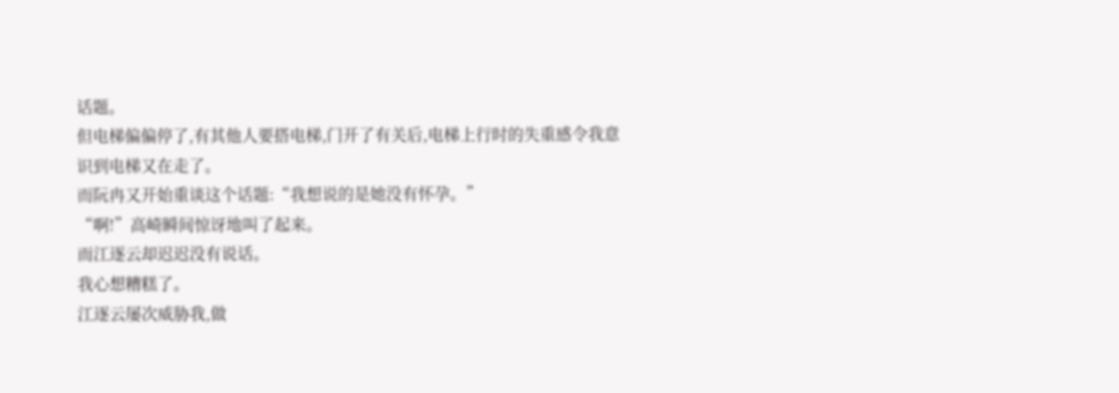话题。
但电梯偏偏停了,有其他人要搭电梯,门开了有关后,电梯上行时的失重感令我意识到电梯又在走了。
而阮冉又开始重谈这个话题:“我想说的是她没有怀孕。”
“啊!”高崎瞬间惊讶地叫了起来。
而江逐云却迟迟没有说话。
我心想糟糕了。
江逐云屡次威胁我,做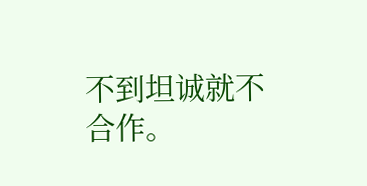不到坦诚就不合作。